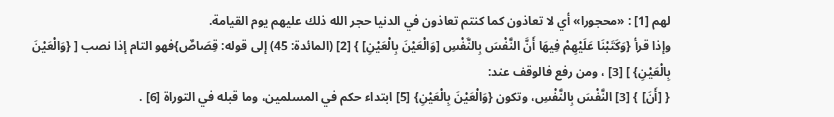لهم [1] : «محجورا» أي لا تعاذون كما كنتم تعاذون في الدنيا حجر الله ذلك عليهم يوم القيامة.
وإذا قرأ {وَكَتَبْنَا عَلَيْهِمْ فِيهَا أَنَّ النَّفْسَ بِالنَّفْسِ [وَالْعَيْنَ بِالْعَيْنِ] } [2] (المائدة: 45) إلى قوله: قِصَاصٌ}فهو التام إذا نصب [ {وَالْعَيْنَ بِالْعَيْنِ} ] [3] ، ومن رفع فالوقف عند:
{ [أَنَ] } [3] النَّفْسَ بِالنَّفْسِ، وتكون {وَالْعَيْنَ بِالْعَيْنِ} [5] ابتداء حكم في المسلمين، وما قبله في التوراة [6] .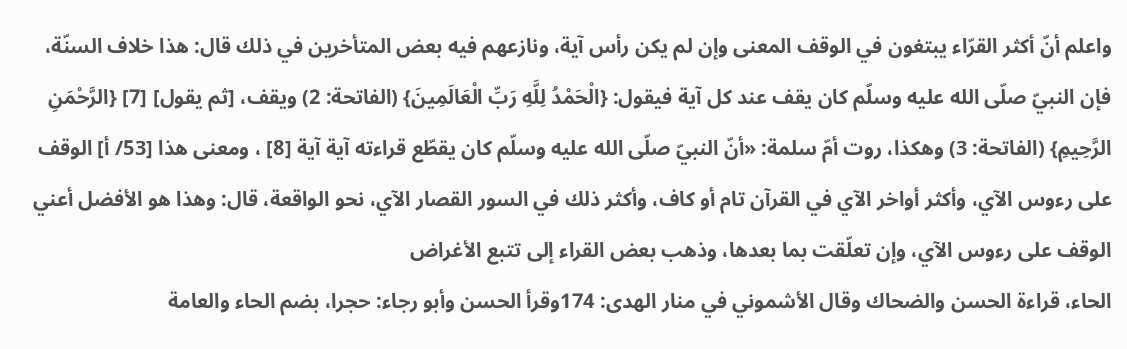واعلم أنّ أكثر القرّاء يبتغون في الوقف المعنى وإن لم يكن رأس آية، ونازعهم فيه بعض المتأخرين في ذلك قال: هذا خلاف السنّة، فإن النبيّ صلّى الله عليه وسلّم كان يقف عند كل آية فيقول: {الْحَمْدُ لِلَّهِ رَبِّ الْعَالَمِينَ} (الفاتحة: 2) ويقف، [ثم يقول] [7] {الرَّحْمَنِ الرَّحِيمِ} (الفاتحة: 3) وهكذا، روت أمّ سلمة: «أنّ النبيّ صلّى الله عليه وسلّم كان يقطّع قراءته آية آية [8] ، ومعنى هذا [53/ أ] الوقف على رءوس الآي، وأكثر أواخر الآي في القرآن تام أو كاف، وأكثر ذلك في السور القصار الآي، نحو الواقعة، قال: وهذا هو الأفضل أعني الوقف على رءوس الآي، وإن تعلّقت بما بعدها، وذهب بعض القراء إلى تتبع الأغراض
الحاء، قراءة الحسن والضحاك وقال الأشموني في منار الهدى: 174وقرأ الحسن وأبو رجاء: حجرا، بضم الحاء والعامة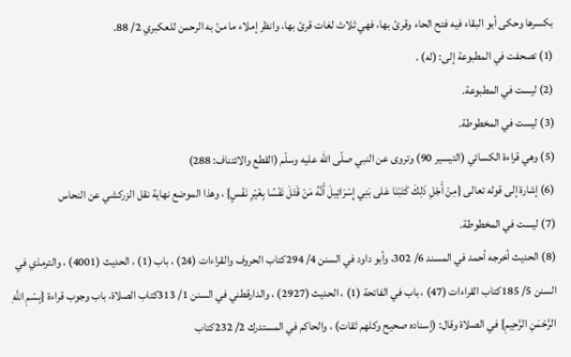بكسرها وحكى أبو البقاء فيه فتح الحاء وقرئ بها، فهي ثلاث لغات قرئ بها، وانظر إملاء ما منّ به الرحمن للعكبري 2/ 88.
(1) تصحفت في المطبوعة إلى: (له) .
(2) ليست في المطبوعة.
(3) ليست في المخطوطة.
(5) وهي قراءة الكسائي (التيسير 90) وتروى عن النبي صلّى الله عليه وسلّم (القطع والائتناف: 288)
(6) إشارة إلى قوله تعالى {مِنْ أَجْلِ ذَلِكَ كَتَبْنَا عَلى بَنِي إِسْرَائِيلَ أَنَّهُ مَنْ قَتَلَ نَفْسًا بِغَيْرِ نَفْسٍ} ، وهذا الموضع نهاية نقل الزركشي عن النحاس
(7) ليست في المخطوطة.
(8) الحديث أخرجه أحمد في المسند 6/ 302، وأبو داود في السنن 4/ 294كتاب الحروف والقراءات (24) ، باب (1) ، الحديث (4001) ، والترمذي في السنن 5/ 185كتاب القراءات (47) ، باب في الفاتحة (1) ، الحديث (2927) ، والدارقطني في السنن 1/ 313كتاب الصلاة، باب وجوب قراءة {بِسْمِ اللَّهِ الرَّحْمَنِ الرَّحِيمِ} في الصلاة وقال: (إسناده صحيح وكلهم ثقات) ، والحاكم في المستدرك 2/ 232كتاب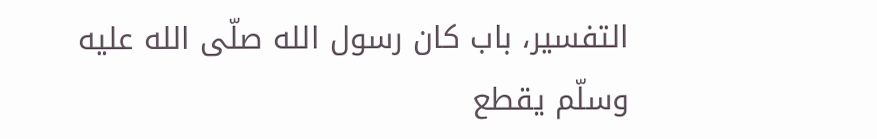التفسير، باب كان رسول الله صلّى الله عليه وسلّم يقطع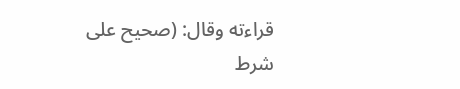قراءته وقال: (صحيح على شرط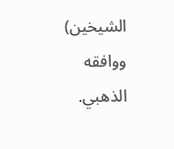الشيخين) ووافقه الذهبي.